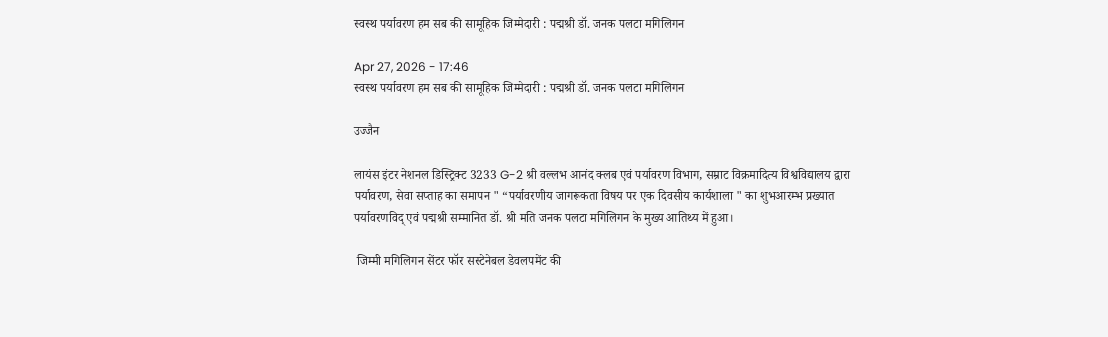स्वस्थ पर्यावरण हम सब की सामूहिक जिम्मेदारी : पद्मश्री डॉ. जनक पलटा मगिलिगन

Apr 27, 2026 - 17:46
स्वस्थ पर्यावरण हम सब की सामूहिक जिम्मेदारी : पद्मश्री डॉ. जनक पलटा मगिलिगन

उज्जैन

लायंस इंटर नेशनल डिस्ट्रिक्ट 3233 G-2 श्री वल्लभ आनंद क्लब एवं पर्यावरण विभाग, सम्राट विक्रमादित्य विश्वविद्यालय द्वारा पर्यावरण, सेवा सप्ताह का समापन " “पर्यावरणीय जागरूकता विषय पर एक दिवसीय कार्यशाला " का शुभआरम्भ प्रख्यात पर्यावरणविद् एवं पद्मश्री सम्मानित डॉ. श्री मति जनक पलटा मगिलिगन के मुख्य आतिथ्य में हुआ।

 जिम्मी मगिलिगन सेंटर फॉर सस्टेनेबल डेवलपमेंट की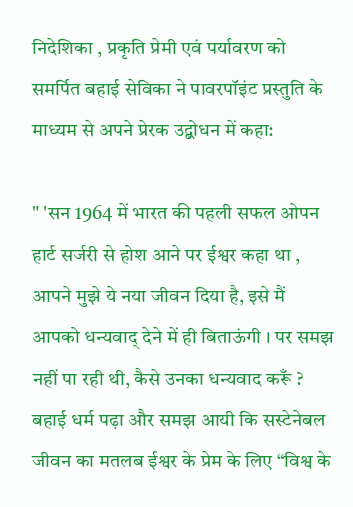निदेशिका , प्रकृति प्रेमी एवं पर्यावरण को समर्पित बहाई सेविका ने पावरपॉइंट प्रस्तुति के माध्यम से अपने प्रेरक उद्बोधन में कहा:

" 'सन 1964 में भारत की पहली सफल ओपन हार्ट सर्जरी से होश आने पर ईश्वर कहा था , आपने मुझे ये नया जीवन दिया है, इसे मैं आपको धन्यवाद् देने में ही बिताऊंगी । पर समझ नहीं पा रही थी, कैसे उनका धन्यवाद करूँ ? बहाई धर्म पढ़ा और समझ आयी कि सस्टेनेबल जीवन का मतलब ईश्वर के प्रेम के लिए “विश्व के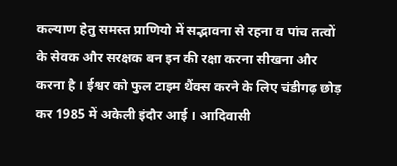कल्याण हेतु समस्त प्राणियो में सद्भावना से रहना व पांच तत्वों के सेवक और सरक्षक बन इन की रक्षा करना सीखना और करना है । ईश्वर को फुल टाइम थैंक्स करने के लिए चंडीगढ़ छोड़ कर 1985 में अकेली इंदौर आई । आदिवासी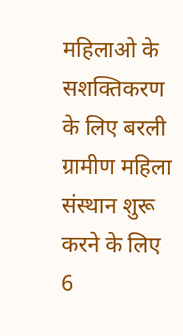महिलाओ के सशक्तिकरण के लिए बरली ग्रामीण महिला संस्थान शुरू करने के लिए 6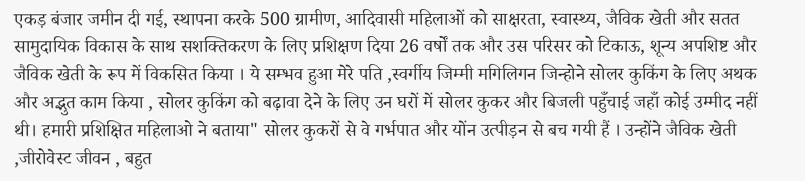एकड़ बंजार जमीन दी गई, स्थापना करके 500 ग्रामीण, आदिवासी महिलाओं को साक्षरता, स्वास्थ्य, जैविक खेती और सतत सामुदायिक विकास के साथ सशक्तिकरण के लिए प्रशिक्षण दिया 26 वर्षों तक और उस परिसर को टिकाऊ, शून्य अपशिष्ट और जैविक खेती के रूप में विकसित किया । ये सम्भव हुआ मेरे पति ,स्वर्गीय जिम्मी मगिलिगन जिन्होने सोलर कुकिंग के लिए अथक और अद्भुत काम किया , सोलर कुकिंग को बढ़ावा देने के लिए उन घरों में सोलर कुकर और बिजली पहुँचाई जहाँ कोई उम्मीद नहीं थी। हमारी प्रशिक्षित महिलाओ ने बताया" सोलर कुकरों से वे गर्भपात और योंन उत्पीड़न से बच गयी हैं । उन्होंने जैविक खेती ,जीरोवेस्ट जीवन , बहुत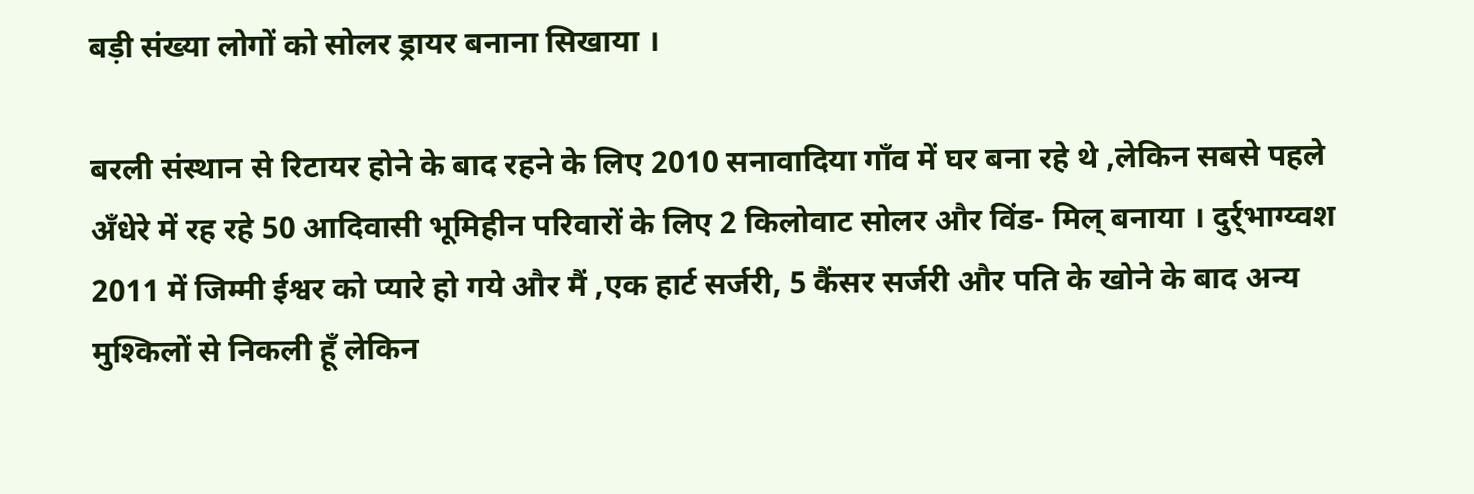बड़ी संख्या लोगों को सोलर ड्रायर बनाना सिखाया ।

बरली संस्थान से रिटायर होने के बाद रहने के लिए 2010 सनावादिया गाँव में घर बना रहे थे ,लेकिन सबसे पहले अँधेरे में रह रहे 50 आदिवासी भूमिहीन परिवारों के लिए 2 किलोवाट सोलर और विंड- मिल् बनाया । दुर्र्भाग्य्वश 2011 में जिम्मी ईश्वर को प्यारे हो गये और मैं ,एक हार्ट सर्जरी, 5 कैंसर सर्जरी और पति के खोने के बाद अन्य मुश्किलों से निकली हूँ लेकिन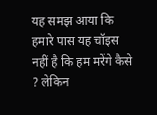यह समझ आया कि हमारे पास यह चॉइस नहीं है कि हम मरेंगे कैसे ? लेकिन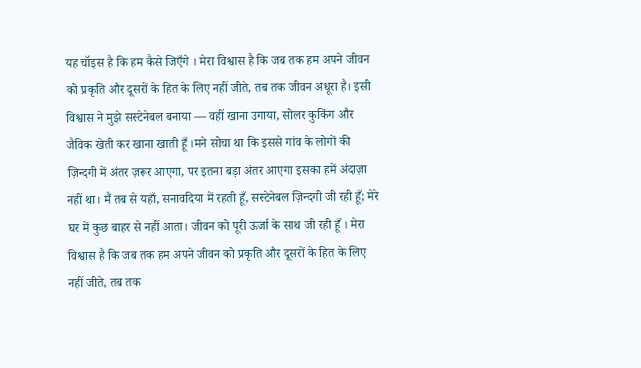यह चॉइस है कि हम कैसे जिएँगे । मेरा विश्वास है कि जब तक हम अपने जीवन को प्रकृति और दूसरों के हित के लिए नहीं जीते, तब तक जीवन अधूरा है। इसी विश्वास ने मुझे सस्टेनेबल बनाया — वहीं खाना उगाया, सोलर कुकिंग और जैविक खेती कर खाना खाती हूँ ।मने सोचा था कि इससे गांव के लोगों की ज़िन्दगी में अंतर ज़रूर आएगा, पर इतना बड़ा अंतर आएगा इसका हमें अंदाज़ा नहीं था। मैं तब से यहाँ, सनावदिया में रहती हूँ, सस्टेनेबल ज़िन्दगी जी रही हूँ; मेरे घर में कुछ बाहर से नहीं आता। जीवन को पूरी ऊर्जा के साथ जी रही हूँ । मेरा विश्वास है कि जब तक हम अपने जीवन को प्रकृति और दूसरों के हित के लिए नहीं जीते, तब तक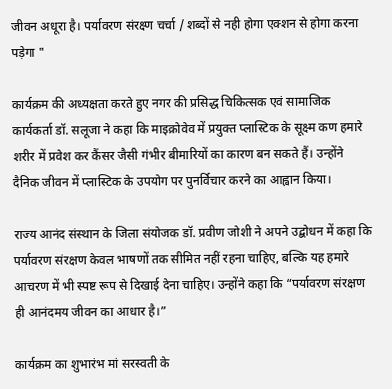जीवन अधूरा है। पर्यावरण संरक्ष्ण चर्चा / शब्दों से नही होगा एक्शन से होगा करना पड़ेगा "

कार्यक्रम की अध्यक्षता करते हुए नगर की प्रसिद्ध चिकित्सक एवं सामाजिक कार्यकर्ता डॉ. सलूजा ने कहा कि माइक्रोवेव में प्रयुक्त प्लास्टिक के सूक्ष्म कण हमारे शरीर में प्रवेश कर कैंसर जैसी गंभीर बीमारियों का कारण बन सकते हैं। उन्होंने दैनिक जीवन में प्लास्टिक के उपयोग पर पुनर्विचार करने का आह्वान किया।

राज्य आनंद संस्थान के जिला संयोजक डॉ. प्रवीण जोशी ने अपने उद्बोधन में कहा कि पर्यावरण संरक्षण केवल भाषणों तक सीमित नहीं रहना चाहिए, बल्कि यह हमारे आचरण में भी स्पष्ट रूप से दिखाई देना चाहिए। उन्होंने कहा कि “पर्यावरण संरक्षण ही आनंदमय जीवन का आधार है।”

कार्यक्रम का शुभारंभ मां सरस्वती के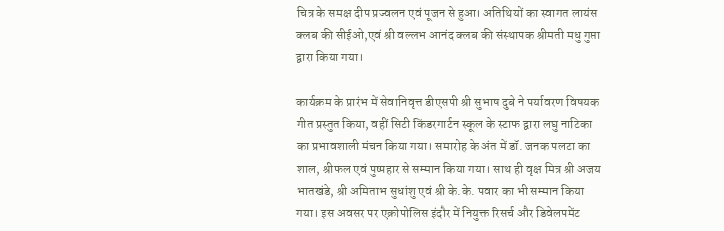चित्र के समक्ष दीप प्रज्वलन एवं पूजन से हुआ। अतिथियों का स्वागत लायंस क्लब की सीईओ,एवं श्री वल्लभ आनंद क्लब की संस्थापक श्रीमती मधु गुप्ता द्वारा किया गया।

कार्यक्रम के प्रारंभ में सेवानिवृत्त डीएसपी श्री सुभाष दुबे ने पर्यावरण विषयक गीत प्रस्तुत किया, वहीं सिटी किंडरगार्टन स्कूल के स्टाफ द्वारा लघु नाटिका का प्रभावशाली मंचन किया गया। समारोह के अंत में डॉ. जनक पलटा का शाल, श्रीफल एवं पुष्पहार से सम्मान किया गया। साथ ही वृक्ष मित्र श्री अजय भातखंडे, श्री अमिताभ सुधांशु एवं श्री के.के. पवार का भी सम्मान किया गया। इस अवसर पर एक्रोपोलिस इंदौर में नियुक्त रिसर्च और डिवेलपमेंट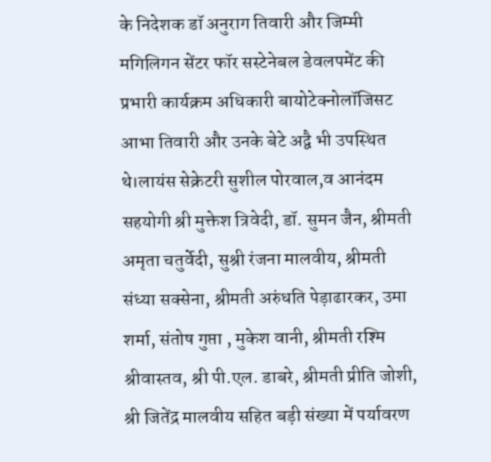के निदेशक डॉ अनुराग तिवारी और जिम्मी मगिलिगन सेंटर फॉर सस्टेनेबल डेवलपमेंट की प्रभारी कार्यक्रम अधिकारी बायोटेक्नोलॉजिसट आभा तिवारी और उनके बेटे अद्वै भी उपस्थित थे।लायंस सेक्रेटरी सुशील पोरवाल,व आनंदम सहयोगी श्री मुक्तेश त्रिवेदी, डॉ. सुमन जैन, श्रीमती अमृता चतुर्वेदी, सुश्री रंजना मालवीय, श्रीमती संध्या सक्सेना, श्रीमती अरुंधति पेड़ाढारकर, उमा शर्मा, संतोष गुप्ता , मुकेश वानी, श्रीमती रश्मि श्रीवास्तव, श्री पी.एल. डाबरे, श्रीमती प्रीति जोशी, श्री जितेंद्र मालवीय सहित बड़ी संख्या में पर्यावरण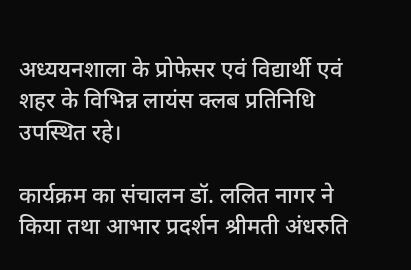अध्ययनशाला के प्रोफेसर एवं विद्यार्थी एवं शहर के विभिन्न लायंस क्लब प्रतिनिधि उपस्थित रहे।

कार्यक्रम का संचालन डॉ. ललित नागर ने किया तथा आभार प्रदर्शन श्रीमती अंधरुति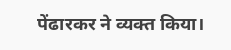पेंढारकर ने व्यक्त किया।